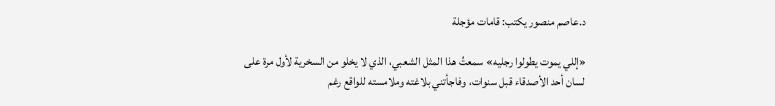د.عاصم منصور يكتب: قامات مؤجلة

«إللي يموت يطولوا رجليه» سمعتُ هذا المثل الشعبي، الذي لا يخلو من السخرية لأول مرة على لسان أحد الأصدقاء قبل سنوات، وفاجأتني بلاغته وملامسته للواقع رغم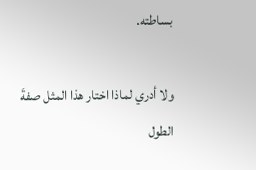بساطته.

ولا أدري لماذا اختار هذا المثل صفةَ الطول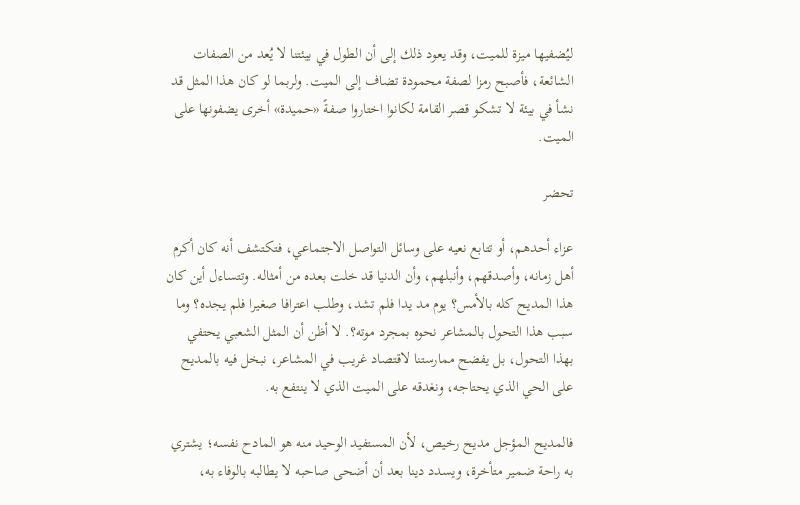ليُضفيها ميزة للميت، وقد يعود ذلك إلى أن الطول في بيئتنا لا يُعد من الصفات الشائعة، فأصبح رمزا لصفة محمودة تضاف إلى الميت. ولربما لو كان هذا المثل قد نشأ في بيئة لا تشكو قصر القامة لكانوا اختاروا صفةً «حميدة» أخرى يضفونها على الميت.

تحضر

عزاء أحدهم، أو تتابع نعيه على وسائل التواصل الاجتماعي، فتكتشف أنه كان أكرم أهل زمانه، وأصدقهم، وأنبلهم، وأن الدنيا قد خلت بعده من أمثاله. وتتساءل أين كان هذا المديح كله بالأمس؟ يوم مد يدا فلم تشد، وطلب اعترافا صغيرا فلم يجده؟ وما سبب هذا التحول بالمشاعر نحوه بمجرد موته؟. لا أظن أن المثل الشعبي يحتفي بهذا التحول، بل يفضح ممارستنا لاقتصاد غريب في المشاعر، نبخل فيه بالمديح على الحي الذي يحتاجه، ونغدقه على الميت الذي لا ينتفع به.

فالمديح المؤجل مديح رخيص، لأن المستفيد الوحيد منه هو المادح نفسه؛ يشتري به راحة ضمير متأخرة، ويسدد دينا بعد أن أضحى صاحبه لا يطالبه بالوفاء به،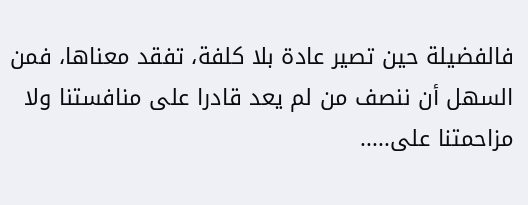فالفضيلة حين تصير عادة بلا كلفة، تفقد معناها، فمن السهل أن ننصف من لم يعد قادرا على منافستنا ولا مزاحمتنا على.....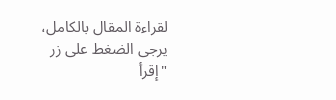لقراءة المقال بالكامل، يرجى الضغط على زر "إقرأ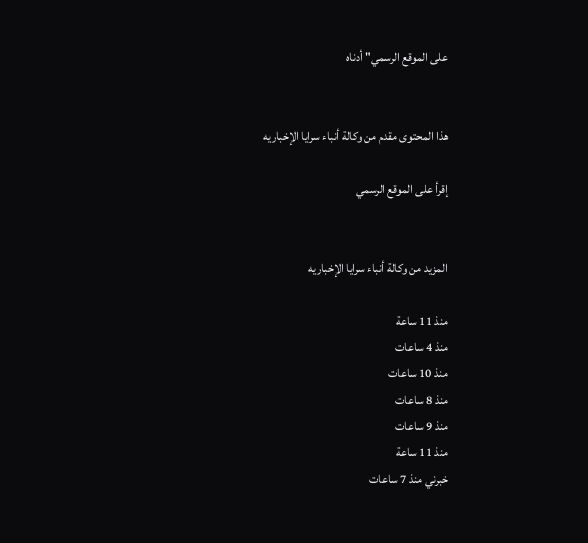على الموقع الرسمي" أدناه


هذا المحتوى مقدم من وكالة أنباء سرايا الإخباريه

إقرأ على الموقع الرسمي


المزيد من وكالة أنباء سرايا الإخباريه

منذ 11 ساعة
منذ 4 ساعات
منذ 10 ساعات
منذ 8 ساعات
منذ 9 ساعات
منذ 11 ساعة
خبرني منذ 7 ساعات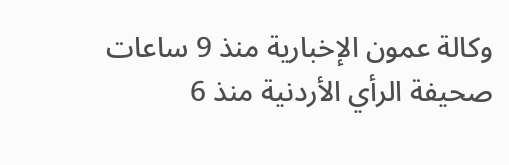وكالة عمون الإخبارية منذ 9 ساعات
صحيفة الرأي الأردنية منذ 6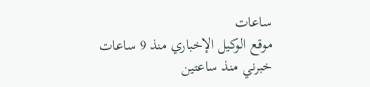ساعات
موقع الوكيل الإخباري منذ 9 ساعات
خبرني منذ ساعتين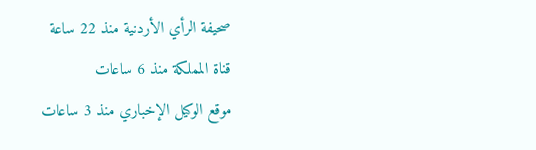صحيفة الرأي الأردنية منذ 22 ساعة
قناة المملكة منذ 6 ساعات
موقع الوكيل الإخباري منذ 3 ساعات